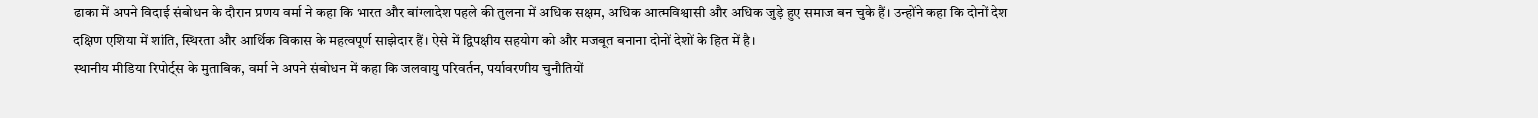ढाका में अपने विदाई संबोधन के दौरान प्रणय वर्मा ने कहा कि भारत और बांग्लादेश पहले की तुलना में अधिक सक्षम, अधिक आत्मविश्वासी और अधिक जुड़े हुए समाज बन चुके हैं। उन्होंने कहा कि दोनों देश दक्षिण एशिया में शांति, स्थिरता और आर्थिक विकास के महत्वपूर्ण साझेदार हैं। ऐसे में द्विपक्षीय सहयोग को और मजबूत बनाना दोनों देशों के हित में है।
स्थानीय मीडिया रिपोर्ट्स के मुताबिक, वर्मा ने अपने संबोधन में कहा कि जलवायु परिवर्तन, पर्यावरणीय चुनौतियों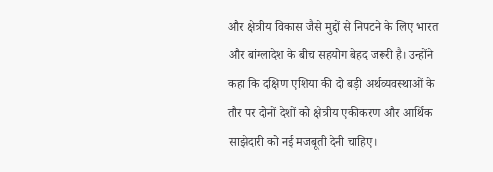और क्षेत्रीय विकास जैसे मुद्दों से निपटने के लिए भारत और बांग्लादेश के बीच सहयोग बेहद जरूरी है। उन्होंने कहा कि दक्षिण एशिया की दो बड़ी अर्थव्यवस्थाओं के तौर पर दोनों देशों को क्षेत्रीय एकीकरण और आर्थिक साझेदारी को नई मजबूती देनी चाहिए।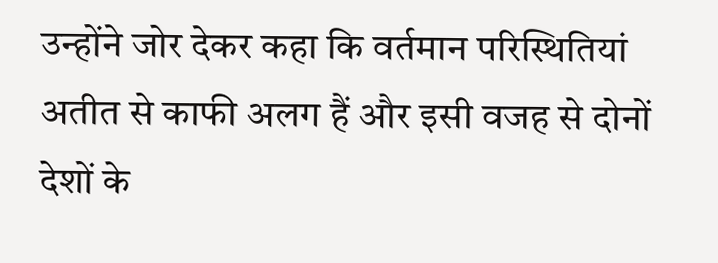उन्होंने जोर देकर कहा कि वर्तमान परिस्थितियां अतीत से काफी अलग हैं और इसी वजह से दोनों देशों के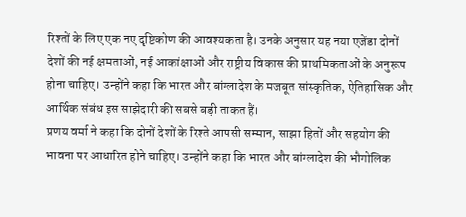रिश्तों के लिए एक नए दृष्टिकोण की आवश्यकता है। उनके अनुसार यह नया एजेंडा दोनों देशों की नई क्षमताओं, नई आकांक्षाओं और राष्ट्रीय विकास की प्राथमिकताओं के अनुरूप होना चाहिए। उन्होंने कहा कि भारत और बांग्लादेश के मजबूत सांस्कृतिक, ऐतिहासिक और आर्थिक संबंध इस साझेदारी की सबसे बड़ी ताकत हैं।
प्रणय वर्मा ने कहा कि दोनों देशों के रिश्ते आपसी सम्मान, साझा हितों और सहयोग की भावना पर आधारित होने चाहिए। उन्होंने कहा कि भारत और बांग्लादेश की भौगोलिक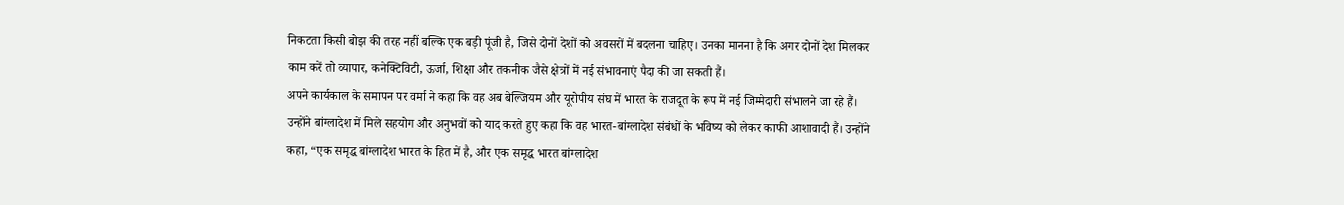निकटता किसी बोझ की तरह नहीं बल्कि एक बड़ी पूंजी है, जिसे दोनों देशों को अवसरों में बदलना चाहिए। उनका मानना है कि अगर दोनों देश मिलकर काम करें तो व्यापार, कनेक्टिविटी, ऊर्जा, शिक्षा और तकनीक जैसे क्षेत्रों में नई संभावनाएं पैदा की जा सकती हैं।
अपने कार्यकाल के समापन पर वर्मा ने कहा कि वह अब बेल्जियम और यूरोपीय संघ में भारत के राजदूत के रूप में नई जिम्मेदारी संभालने जा रहे हैं। उन्होंने बांग्लादेश में मिले सहयोग और अनुभवों को याद करते हुए कहा कि वह भारत-बांग्लादेश संबंधों के भविष्य को लेकर काफी आशावादी हैं। उन्होंने कहा, “एक समृद्ध बांग्लादेश भारत के हित में है, और एक समृद्ध भारत बांग्लादेश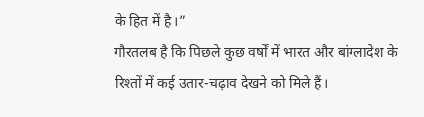के हित में है।”
गौरतलब है कि पिछले कुछ वर्षों में भारत और बांग्लादेश के रिश्तों में कई उतार-चढ़ाव देखने को मिले हैं।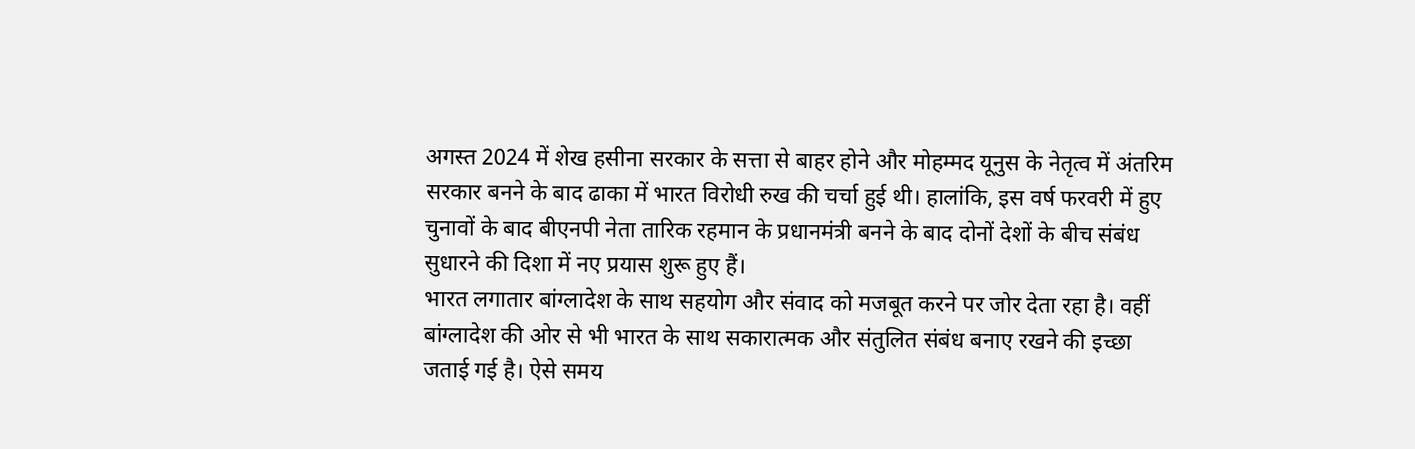अगस्त 2024 में शेख हसीना सरकार के सत्ता से बाहर होने और मोहम्मद यूनुस के नेतृत्व में अंतरिम सरकार बनने के बाद ढाका में भारत विरोधी रुख की चर्चा हुई थी। हालांकि, इस वर्ष फरवरी में हुए चुनावों के बाद बीएनपी नेता तारिक रहमान के प्रधानमंत्री बनने के बाद दोनों देशों के बीच संबंध सुधारने की दिशा में नए प्रयास शुरू हुए हैं।
भारत लगातार बांग्लादेश के साथ सहयोग और संवाद को मजबूत करने पर जोर देता रहा है। वहीं बांग्लादेश की ओर से भी भारत के साथ सकारात्मक और संतुलित संबंध बनाए रखने की इच्छा जताई गई है। ऐसे समय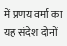में प्रणय वर्मा का यह संदेश दोनों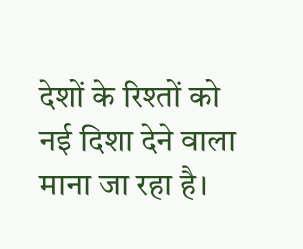देशों के रिश्तों को नई दिशा देने वाला माना जा रहा है।